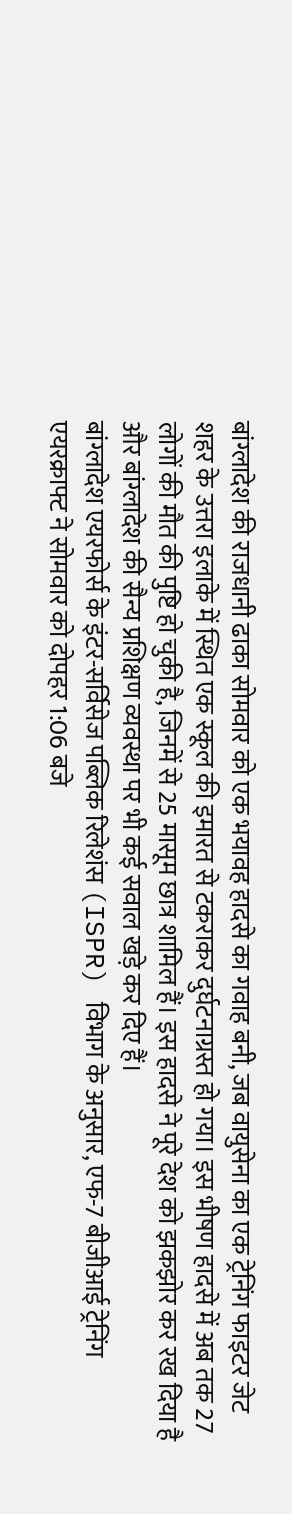बांग्लादेश की राजधानी ढाका सोमवार को एक भयावह हादसे का गवाह बनी, जब वायुसेना का एक ट्रेनिंग फाइटर जेट शहर के उत्तरा इलाके में स्थित एक स्कूल की इमारत से टकराकर दुर्घटनाग्रस्त हो गया। इस भीषण हादसे में अब तक 27 लोगों की मौत की पुष्टि हो चुकी है, जिनमें से 25 मासूम छात्र शामिल हैं। इस हादसे ने पूरे देश को झकझोर कर रख दिया है और बांग्लादेश की सैन्य प्रशिक्षण व्यवस्था पर भी कई सवाल खड़े कर दिए हैं।
बांग्लादेश एयरफोर्स के इंटर-सर्विसेज पब्लिक रिलेशंस (ISPR) विभाग के अनुसार, एफ-7 बीजीआई ट्रेनिंग एयरक्राफ्ट ने सोमवार को दोपहर 1:06 बजे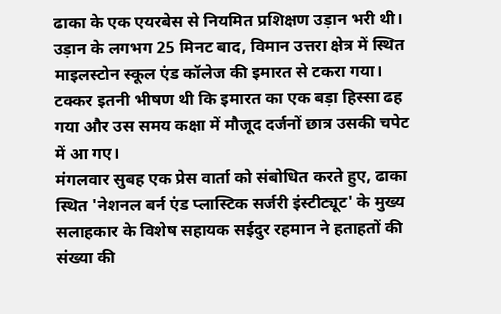ढाका के एक एयरबेस से नियमित प्रशिक्षण उड़ान भरी थी। उड़ान के लगभग 25 मिनट बाद, विमान उत्तरा क्षेत्र में स्थित माइलस्टोन स्कूल एंड कॉलेज की इमारत से टकरा गया। टक्कर इतनी भीषण थी कि इमारत का एक बड़ा हिस्सा ढह गया और उस समय कक्षा में मौजूद दर्जनों छात्र उसकी चपेट में आ गए।
मंगलवार सुबह एक प्रेस वार्ता को संबोधित करते हुए, ढाका स्थित 'नेशनल बर्न एंड प्लास्टिक सर्जरी इंस्टीट्यूट' के मुख्य सलाहकार के विशेष सहायक सईदुर रहमान ने हताहतों की संख्या की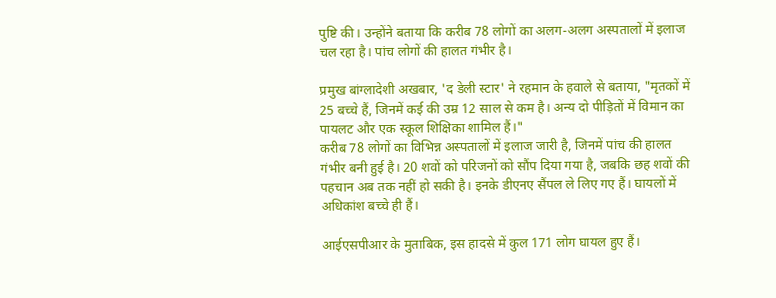पुष्टि की। उन्होंने बताया कि करीब 78 लोगों का अलग-अलग अस्पतालों में इलाज चल रहा है। पांच लोगों की हालत गंभीर है।

प्रमुख बांग्लादेशी अखबार, 'द डेली स्टार' ने रहमान के हवाले से बताया, "मृतकों में 25 बच्चे हैं, जिनमें कई की उम्र 12 साल से कम है। अन्य दो पीड़ितों में विमान का पायलट और एक स्कूल शिक्षिका शामिल हैं।"
करीब 78 लोगों का विभिन्न अस्पतालों में इलाज जारी है, जिनमें पांच की हालत गंभीर बनी हुई है। 20 शवों को परिजनों को सौंप दिया गया है, जबकि छह शवों की पहचान अब तक नहीं हो सकी है। इनके डीएनए सैंपल ले लिए गए हैं। घायलों में अधिकांश बच्चे ही हैं।

आईएसपीआर के मुताबिक, इस हादसे में कुल 171 लोग घायल हुए हैं।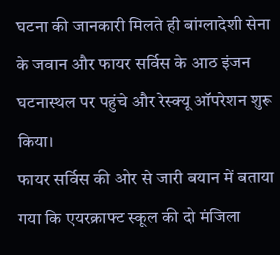घटना की जानकारी मिलते ही बांग्लादेशी सेना के जवान और फायर सर्विस के आठ इंजन घटनास्थल पर पहुंचे और रेस्क्यू ऑपरेशन शुरू किया।
फायर सर्विस की ओर से जारी बयान में बताया गया कि एयरक्राफ्ट स्कूल की दो मंजिला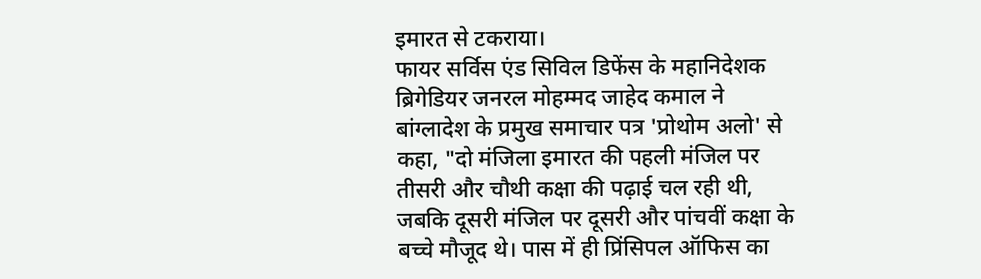इमारत से टकराया।
फायर सर्विस एंड सिविल डिफेंस के महानिदेशक ब्रिगेडियर जनरल मोहम्मद जाहेद कमाल ने बांग्लादेश के प्रमुख समाचार पत्र 'प्रोथोम अलो' से कहा, "दो मंजिला इमारत की पहली मंजिल पर तीसरी और चौथी कक्षा की पढ़ाई चल रही थी, जबकि दूसरी मंजिल पर दूसरी और पांचवीं कक्षा के बच्चे मौजूद थे। पास में ही प्रिंसिपल ऑफिस का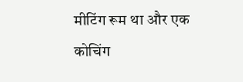मीटिंग रूम था और एक कोचिंग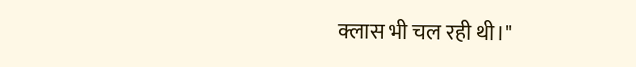क्लास भी चल रही थी।"